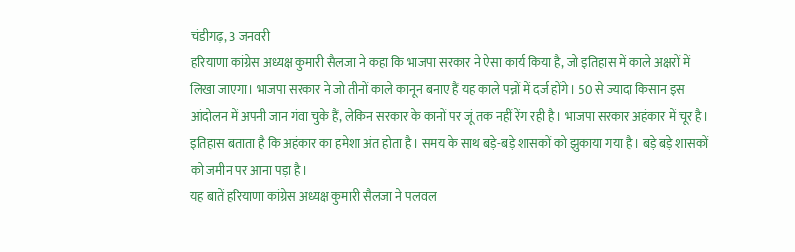चंडीगढ़, 3 जनवरी
हरियाणा कांग्रेस अध्यक्ष कुमारी सैलजा ने कहा कि भाजपा सरकार ने ऐसा कार्य किया है, जो इतिहास में काले अक्षरों में लिखा जाएगा। भाजपा सरकार ने जो तीनों काले कानून बनाए हैं यह काले पन्नों में दर्ज होंगे। 50 से ज्यादा किसान इस आंदोलन में अपनी जान गंवा चुके हैं, लेकिन सरकार के कानों पर जूं तक नहीं रेंग रही है। भाजपा सरकार अहंकार में चूर है। इतिहास बताता है कि अहंकार का हमेशा अंत होता है। समय के साथ बड़े-बड़े शासकों को झुकाया गया है। बड़े बड़े शासकों को जमीन पर आना पड़ा है।
यह बातें हरियाणा कांग्रेस अध्यक्ष कुमारी सैलजा ने पलवल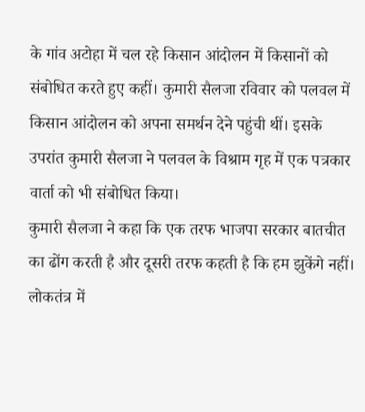के गांव अटोहा में चल रहे किसान आंदोलन में किसानों को संबोधित करते हुए कहीं। कुमारी सैलजा रविवार को पलवल में किसान आंदोलन को अपना समर्थन देने पहुंची थीं। इसके उपरांत कुमारी सैलजा ने पलवल के विश्राम गृह में एक पत्रकार वार्ता को भी संबोधित किया।
कुमारी सैलजा ने कहा कि एक तरफ भाजपा सरकार बातचीत का ढोंग करती है और दूसरी तरफ कहती है कि हम झुकेंगे नहीं। लोकतंत्र में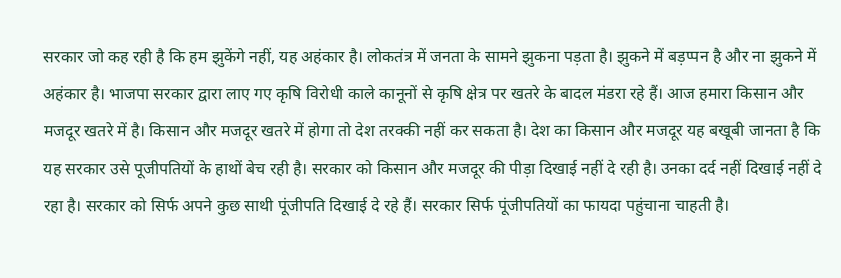सरकार जो कह रही है कि हम झुकेंगे नहीं, यह अहंकार है। लोकतंत्र में जनता के सामने झुकना पड़ता है। झुकने में बड़प्पन है और ना झुकने में अहंकार है। भाजपा सरकार द्वारा लाए गए कृषि विरोधी काले कानूनों से कृषि क्षेत्र पर खतरे के बादल मंडरा रहे हैं। आज हमारा किसान और मजदूर खतरे में है। किसान और मजदूर खतरे में होगा तो देश तरक्की नहीं कर सकता है। देश का किसान और मजदूर यह बखूबी जानता है कि यह सरकार उसे पूजीपतियों के हाथों बेच रही है। सरकार को किसान और मजदूर की पीड़ा दिखाई नहीं दे रही है। उनका दर्द नहीं दिखाई नहीं दे रहा है। सरकार को सिर्फ अपने कुछ साथी पूंजीपति दिखाई दे रहे हैं। सरकार सिर्फ पूंजीपतियों का फायदा पहुंचाना चाहती है।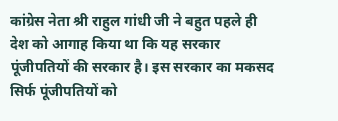कांग्रेस नेता श्री राहुल गांधी जी ने बहुत पहले ही देश को आगाह किया था कि यह सरकार पूंजीपतियों की सरकार है। इस सरकार का मकसद सिर्फ पूंजीपतियों को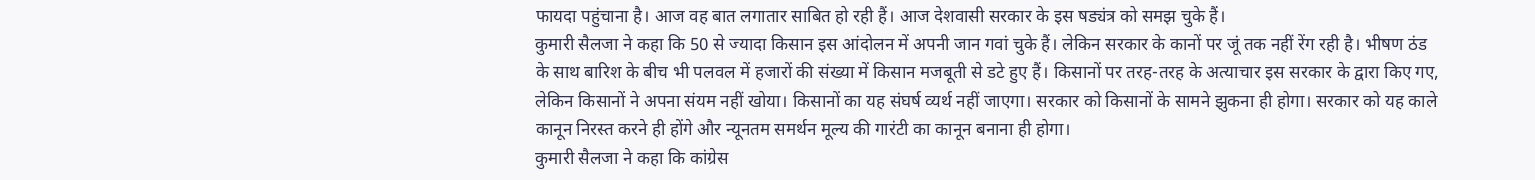फायदा पहुंचाना है। आज वह बात लगातार साबित हो रही हैं। आज देशवासी सरकार के इस षड्यंत्र को समझ चुके हैं।
कुमारी सैलजा ने कहा कि 50 से ज्यादा किसान इस आंदोलन में अपनी जान गवां चुके हैं। लेकिन सरकार के कानों पर जूं तक नहीं रेंग रही है। भीषण ठंड के साथ बारिश के बीच भी पलवल में हजारों की संख्या में किसान मजबूती से डटे हुए हैं। किसानों पर तरह-तरह के अत्याचार इस सरकार के द्वारा किए गए, लेकिन किसानों ने अपना संयम नहीं खोया। किसानों का यह संघर्ष व्यर्थ नहीं जाएगा। सरकार को किसानों के सामने झुकना ही होगा। सरकार को यह काले कानून निरस्त करने ही होंगे और न्यूनतम समर्थन मूल्य की गारंटी का कानून बनाना ही होगा।
कुमारी सैलजा ने कहा कि कांग्रेस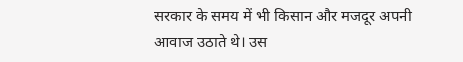सरकार के समय में भी किसान और मजदूर अपनी आवाज उठाते थे। उस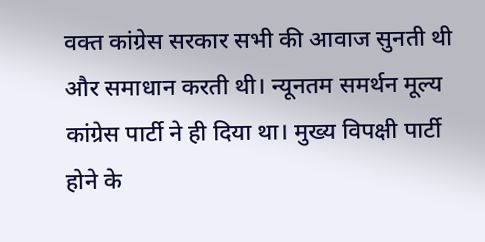वक्त कांग्रेस सरकार सभी की आवाज सुनती थी और समाधान करती थी। न्यूनतम समर्थन मूल्य कांग्रेस पार्टी ने ही दिया था। मुख्य विपक्षी पार्टी होने के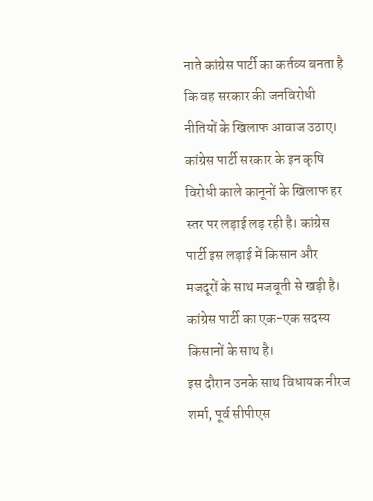नाते कांग्रेस पार्टी का कर्तव्य बनता है कि वह सरकार की जनविरोधी नीतियों के खिलाफ आवाज उठाए। कांग्रेस पार्टी सरकार के इन कृषि विरोधी काले कानूनों के खिलाफ हर स्तर पर लड़ाई लड़ रही है। कांग्रेस पार्टी इस लड़ाई में किसान और मजदूरों के साथ मजबूती से खड़ी है। कांग्रेस पार्टी का एक-एक सदस्य किसानों के साथ है।
इस दौरान उनके साथ विधायक नीरज शर्मा, पूर्व सीपीएस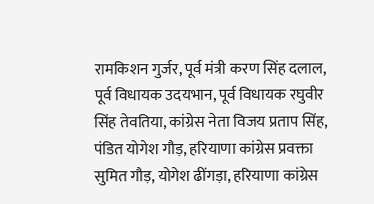रामकिशन गुर्जर, पूर्व मंत्री करण सिंह दलाल, पूर्व विधायक उदयभान, पूर्व विधायक रघुवीर सिंह तेवतिया, कांग्रेस नेता विजय प्रताप सिंह, पंडित योगेश गौड़, हरियाणा कांग्रेस प्रवक्ता सुमित गौड़, योगेश ढींगड़ा, हरियाणा कांग्रेस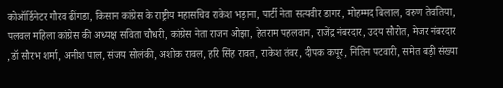कोऑर्डिनेटर गौरव ढींगडा, किसान कांग्रेस के राष्ट्रीय महासचिव राकेश भड़ाना, पार्टी नेता सत्यवीर डागर, मोहम्मद बिलाल, वरुण तेवतिया, पलवल महिला कांग्रेस की अध्यक्ष सविता चौधरी, कांग्रेस नेता राजन ओझा, हेतराम पहलवान, राजेंद्र नंबरदार, उदय सौरोत, मेजर नंबरदार ,डॉ सौरभ शर्मा, अनीश पाल, संजय सोलंकी, अशोक रावल, हरि सिंह रावत, राकेश तंवर, दीपक कपूर, नितिन पटवारी, समेत बड़ी संख्या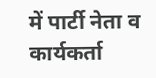में पार्टी नेता व कार्यकर्ता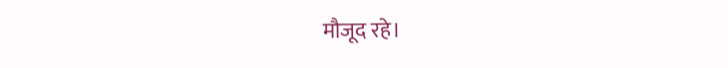मौजूद रहे।